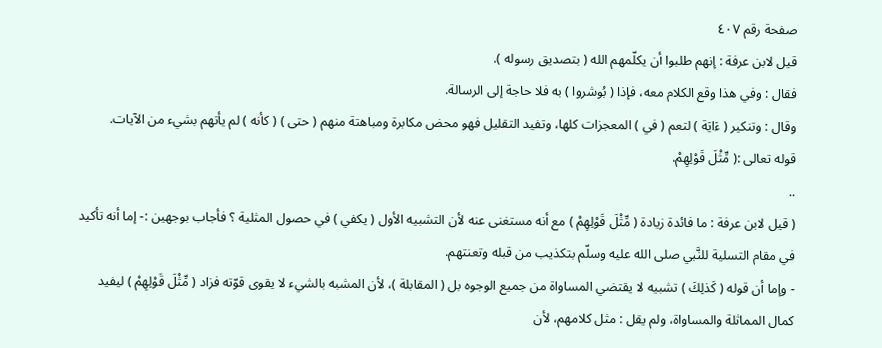صفحة رقم ٤٠٧
قيل لابن عرفة : إنهم طلبوا أن يكلّمهم الله ( بتصديق رسوله ).
فقال : وفي هذا وقع الكلام معه، فإذا ( بُوشروا ) به فلا حاجة إلى الرسالة.
وقال : وتنكير ( ءَايَة ) لتعم ( في ) المعجزات كلها، وتفيد التقليل فهو محض مكابرة ومباهتة منهم ( حتى ) ( كأنه ) لم يأتهم بشيء من الآيات.
قوله تعالى :( مِّثْلَ قَوْلِهِمْ.
..
( قيل لابن عرفة : ما فائدة زيادة ( مِّثْلَ قَوْلِهِمْ ) مع أنه مستغنى عنه لأن التشبيه الأول ( يكفي ) في حصول المثلية ؟ فأجاب بوجهين :- إما أنه تأكيد في مقام التسلية للنَّبي صلى الله عليه وسلّم بتكذيب من قبله وتعنتهم.
- وإما أن قوله ( كَذلِكَ ) تشبيه لا يقتضي المساواة من جميع الوجوه بل ( المقابلة )، لأن المشبه بالشيء لا يقوى قوّته فزاد ( مِّثْلَ قَوْلِهِمْ ) ليفيد كمال المماثلة والمساواة، ولم يقل : مثل كلامهم، لأن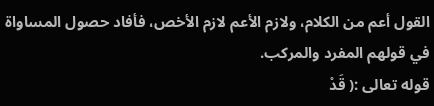القول أعم من الكلام، ولازم الأعم لازم الأخص، فأفاد حصول المساواة في قولهم المفرد والمركب.
قوله تعالى :( قَدْ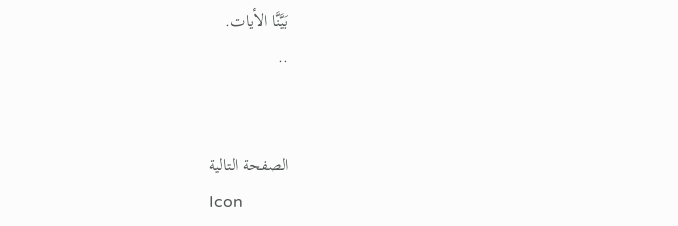بَيَّنَّا الأيات.
..


الصفحة التالية
Icon